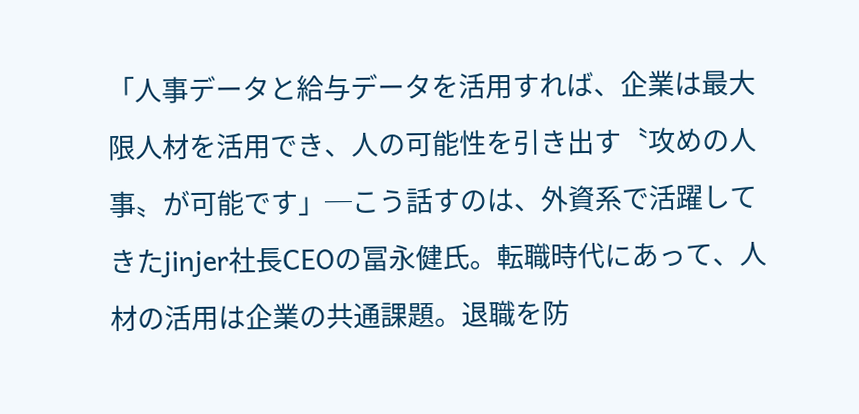「人事データと給与データを活用すれば、企業は最大限人材を活用でき、人の可能性を引き出す〝攻めの人事〟が可能です」─こう話すのは、外資系で活躍してきたjinjer社長CEOの冨永健氏。転職時代にあって、人材の活用は企業の共通課題。退職を防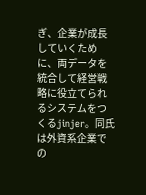ぎ、企業が成長していくために、両データを統合して経営戦略に役立てられるシステムをつくるjinjer。同氏は外資系企業での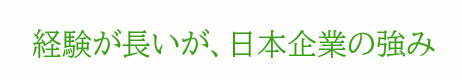経験が長いが、日本企業の強み